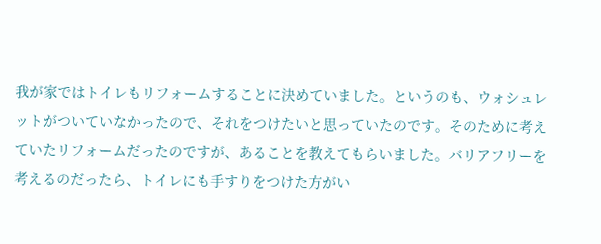我が家ではトイレもリフォームすることに決めていました。というのも、ウォシュレットがついていなかったので、それをつけたいと思っていたのです。そのために考えていたリフォームだったのですが、あることを教えてもらいました。バリアフリーを考えるのだったら、トイレにも手すりをつけた方がい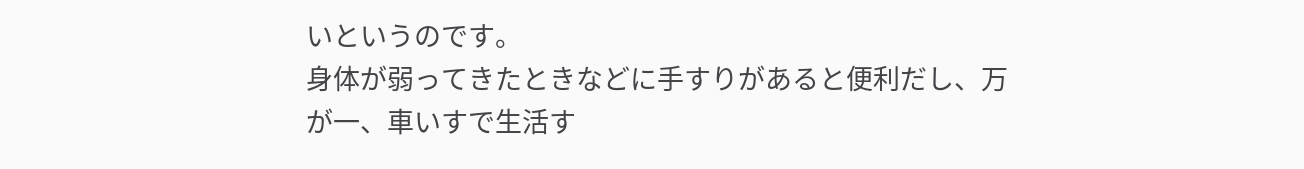いというのです。
身体が弱ってきたときなどに手すりがあると便利だし、万が一、車いすで生活す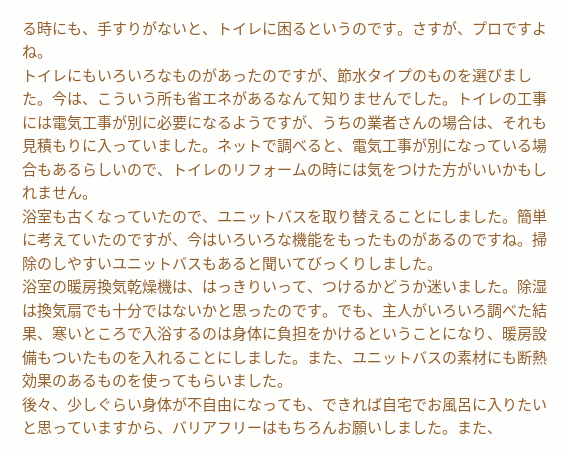る時にも、手すりがないと、トイレに困るというのです。さすが、プロですよね。
トイレにもいろいろなものがあったのですが、節水タイプのものを選びました。今は、こういう所も省エネがあるなんて知りませんでした。トイレの工事には電気工事が別に必要になるようですが、うちの業者さんの場合は、それも見積もりに入っていました。ネットで調べると、電気工事が別になっている場合もあるらしいので、トイレのリフォームの時には気をつけた方がいいかもしれません。
浴室も古くなっていたので、ユニットバスを取り替えることにしました。簡単に考えていたのですが、今はいろいろな機能をもったものがあるのですね。掃除のしやすいユニットバスもあると聞いてびっくりしました。
浴室の暖房換気乾燥機は、はっきりいって、つけるかどうか迷いました。除湿は換気扇でも十分ではないかと思ったのです。でも、主人がいろいろ調べた結果、寒いところで入浴するのは身体に負担をかけるということになり、暖房設備もついたものを入れることにしました。また、ユニットバスの素材にも断熱効果のあるものを使ってもらいました。
後々、少しぐらい身体が不自由になっても、できれば自宅でお風呂に入りたいと思っていますから、バリアフリーはもちろんお願いしました。また、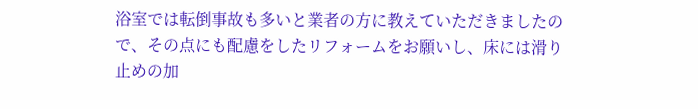浴室では転倒事故も多いと業者の方に教えていただきましたので、その点にも配慮をしたリフォームをお願いし、床には滑り止めの加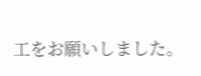工をお願いしました。